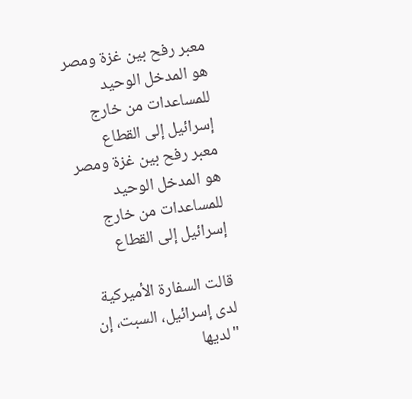معبر رفح بين غزة ومصر هو المدخل الوحيد للمساعدات من خارج إسرائيل إلى القطاع
معبر رفح بين غزة ومصر هو المدخل الوحيد للمساعدات من خارج إسرائيل إلى القطاع

قالت السفارة الأميركية لدى إسرائيل، السبت، إن "لديها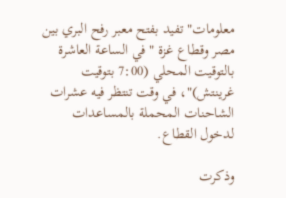معلومات" تفيد بفتح معبر رفح البري بين مصر وقطاع غزة "في الساعة العاشرة بالتوقيت المحلي (7:00 بتوقيت غرينتش)"، في وقت تنتظر فيه عشرات الشاحنات المحملة بالمساعدات لدخول القطاع.

وذكرت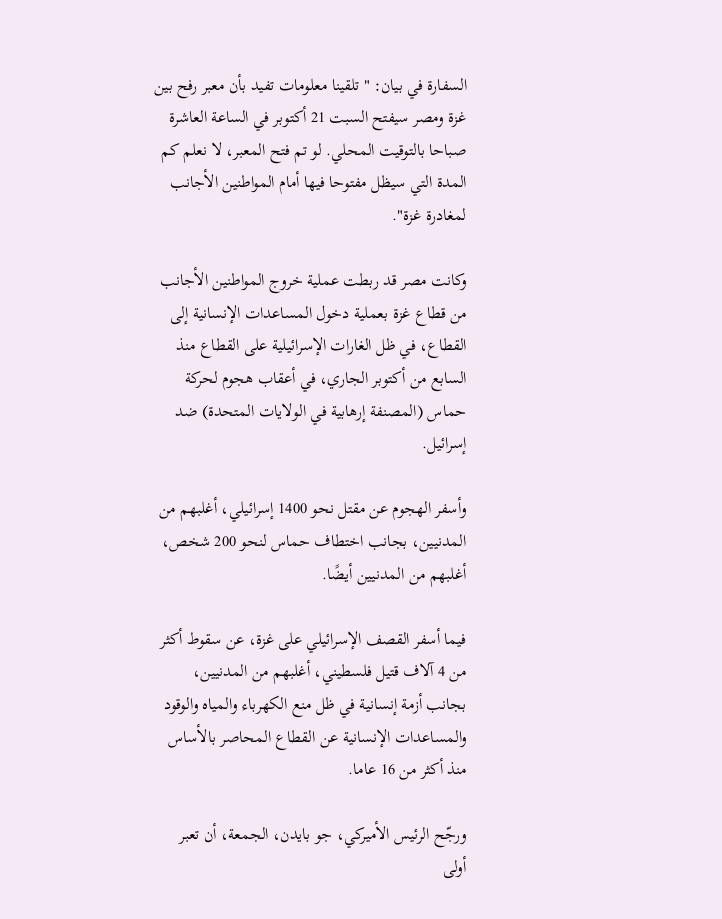السفارة في بيان: "تلقينا معلومات تفيد بأن معبر رفح بين غزة ومصر سيفتح السبت 21 أكتوبر في الساعة العاشرة صباحا بالتوقيت المحلي. لو تم فتح المعبر، لا نعلم كم المدة التي سيظل مفتوحا فيها أمام المواطنين الأجانب لمغادرة غزة".

وكانت مصر قد ربطت عملية خروج المواطنين الأجانب من قطاع غزة بعملية دخول المساعدات الإنسانية إلى القطاع، في ظل الغارات الإسرائيلية على القطاع منذ السابع من أكتوبر الجاري، في أعقاب هجوم لحركة حماس (المصنفة إرهابية في الولايات المتحدة) ضد إسرائيل.

وأسفر الهجوم عن مقتل نحو 1400 إسرائيلي، أغلبهم من المدنيين، بجانب اختطاف حماس لنحو 200 شخص، أغلبهم من المدنيين أيضًا.

فيما أسفر القصف الإسرائيلي على غزة، عن سقوط أكثر من 4 آلاف قتيل فلسطيني، أغلبهم من المدنيين، بجانب أزمة إنسانية في ظل منع الكهرباء والمياه والوقود والمساعدات الإنسانية عن القطاع المحاصر بالأساس منذ أكثر من 16 عاما.

ورجّح الرئيس الأميركي، جو بايدن، الجمعة، أن تعبر أولى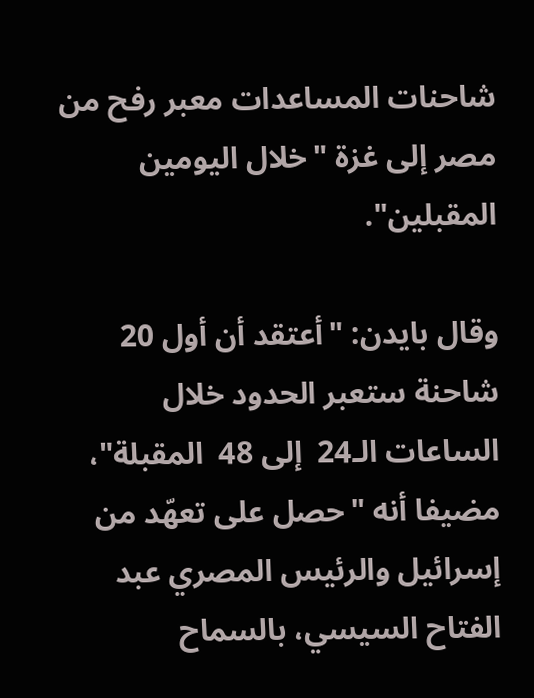شاحنات المساعدات معبر رفح من مصر إلى غزة "خلال اليومين المقبلين".

وقال بايدن: "أعتقد أن أول 20 شاحنة ستعبر الحدود خلال الساعات الـ24  إلى 48  المقبلة"، مضيفا أنه "حصل على تعهّد من إسرائيل والرئيس المصري عبد الفتاح السيسي، بالسماح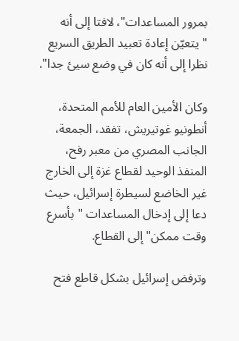بمرور المساعدات"، لافتا إلى أنه "يتعيّن إعادة تعبيد الطريق السريع نظرا إلى أنه كان في وضع سيئ جدا".

وكان الأمين العام للأمم المتحدة، أنطونيو غوتيريش، تفقد، الجمعة، الجانب المصري من معبر رفح، المنفذ الوحيد لقطاع غزة إلى الخارج غير الخاضع لسيطرة إسرائيل، حيث دعا إلى إدخال المساعدات "بأسرع وقت ممكن" إلى القطاع.

وترفض إسرائيل بشكل قاطع فتح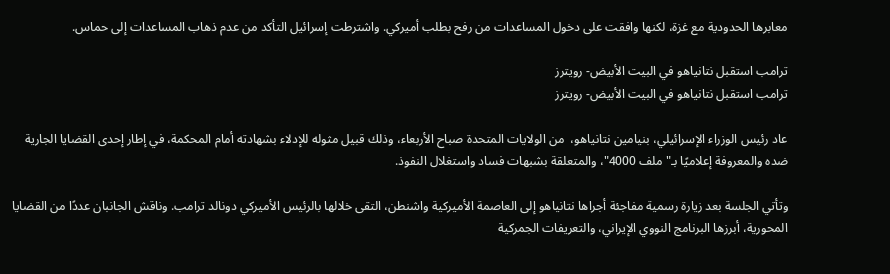معابرها الحدودية مع غزة، لكنها وافقت على دخول المساعدات من رفح بطلب أميركي. واشترطت إسرائيل التأكد من عدم ذهاب المساعدات إلى حماس.

ترامب استقبل نتانياهو في البيت الأبيض- رويترز
ترامب استقبل نتانياهو في البيت الأبيض- رويترز

عاد رئيس الوزراء الإسرائيلي، بنيامين نتانياهو،  من الولايات المتحدة صباح الأربعاء، وذلك قبيل مثوله للإدلاء بشهادته أمام المحكمة، في إطار إحدى القضايا الجارية ضده والمعروفة إعلاميًا بـ"ملف 4000"، والمتعلقة بشبهات فساد واستغلال النفوذ.

وتأتي الجلسة بعد زيارة رسمية مفاجئة أجراها نتانياهو إلى العاصمة الأميركية واشنطن، التقى خلالها بالرئيس الأميركي دونالد ترامب. وناقش الجانبان عددًا من القضايا المحورية، أبرزها البرنامج النووي الإيراني، والتعريفات الجمركية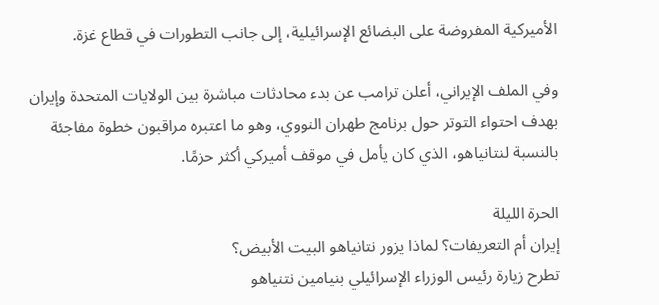الأميركية المفروضة على البضائع الإسرائيلية، إلى جانب التطورات في قطاع غزة.

وفي الملف الإيراني، أعلن ترامب عن بدء محادثات مباشرة بين الولايات المتحدة وإيران بهدف احتواء التوتر حول برنامج طهران النووي، وهو ما اعتبره مراقبون خطوة مفاجئة بالنسبة لنتانياهو، الذي كان يأمل في موقف أميركي أكثر حزمًا.

الحرة الليلة
إيران أم التعريفات؟ لماذا يزور نتانياهو البيت الأبيض؟
تطرح زيارة رئيس الوزراء الإسرائيلي بنيامين نتنياهو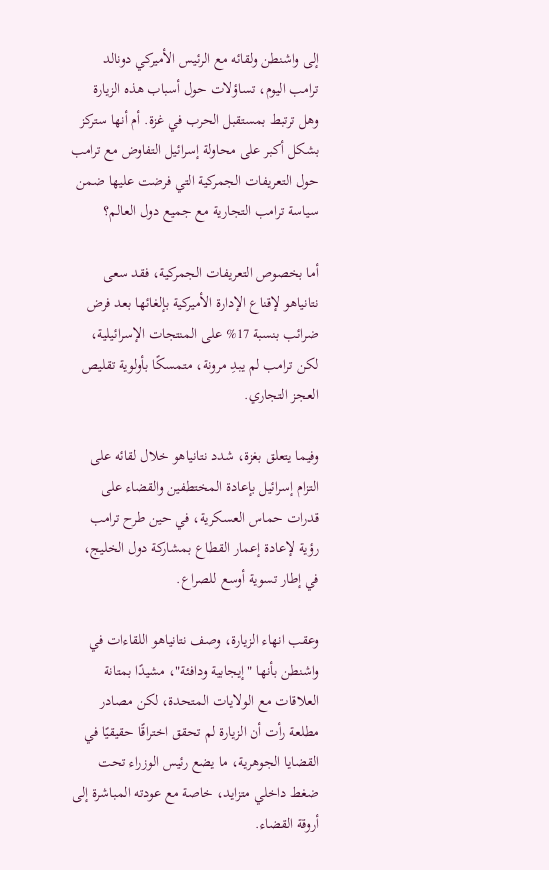إلى واشنطن ولقائه مع الرئيس الأميركي دونالد ترامب اليوم، تساؤلات حول أسباب هذه الزيارة وهل ترتبط بمستقبل الحرب في غزة. أم أنها ستركز بشكل أكبر على محاولة إسرائيل التفاوض مع ترامب حول التعريفات الجمركية التي فرضت عليها ضمن سياسة ترامب التجارية مع جميع دول العالم؟

أما بخصوص التعريفات الجمركية، فقد سعى نتانياهو لإقناع الإدارة الأميركية بإلغائها بعد فرض ضرائب بنسبة 17% على المنتجات الإسرائيلية، لكن ترامب لم يبدِ مرونة، متمسكًا بأولوية تقليص العجز التجاري.

وفيما يتعلق بغزة، شدد نتانياهو خلال لقائه على التزام إسرائيل بإعادة المختطفين والقضاء على قدرات حماس العسكرية، في حين طرح ترامب رؤية لإعادة إعمار القطاع بمشاركة دول الخليج، في إطار تسوية أوسع للصراع.

وعقب انهاء الزيارة، وصف نتانياهو اللقاءات في واشنطن بأنها "إيجابية ودافئة"، مشيدًا بمتانة العلاقات مع الولايات المتحدة، لكن مصادر مطلعة رأت أن الزيارة لم تحقق اختراقًا حقيقيًا في القضايا الجوهرية، ما يضع رئيس الوزراء تحت ضغط داخلي متزايد، خاصة مع عودته المباشرة إلى أروقة القضاء.